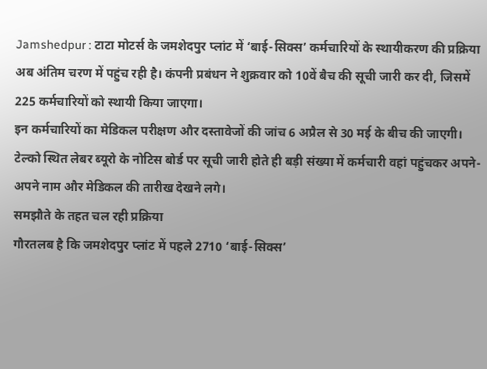Jamshedpur : टाटा मोटर्स के जमशेदपुर प्लांट में ‘बाई-सिक्स’ कर्मचारियों के स्थायीकरण की प्रक्रिया अब अंतिम चरण में पहुंच रही है। कंपनी प्रबंधन ने शुक्रवार को 10वें बैच की सूची जारी कर दी, जिसमें 225 कर्मचारियों को स्थायी किया जाएगा।
इन कर्मचारियों का मेडिकल परीक्षण और दस्तावेजों की जांच 6 अप्रैल से 30 मई के बीच की जाएगी। टेल्को स्थित लेबर ब्यूरो के नोटिस बोर्ड पर सूची जारी होते ही बड़ी संख्या में कर्मचारी वहां पहुंचकर अपने-अपने नाम और मेडिकल की तारीख देखने लगे।
समझौते के तहत चल रही प्रक्रिया
गौरतलब है कि जमशेदपुर प्लांट में पहले 2710 ‘बाई-सिक्स’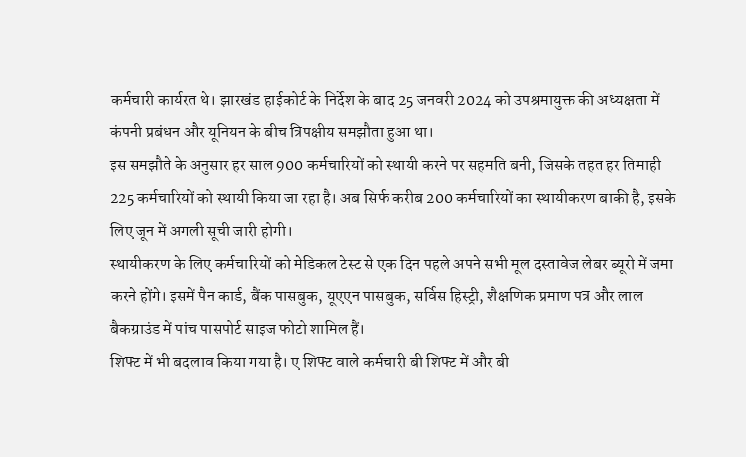कर्मचारी कार्यरत थे। झारखंड हाईकोर्ट के निर्देश के बाद 25 जनवरी 2024 को उपश्रमायुक्त की अध्यक्षता में कंपनी प्रबंधन और यूनियन के बीच त्रिपक्षीय समझौता हुआ था।
इस समझौते के अनुसार हर साल 900 कर्मचारियों को स्थायी करने पर सहमति बनी, जिसके तहत हर तिमाही 225 कर्मचारियों को स्थायी किया जा रहा है। अब सिर्फ करीब 200 कर्मचारियों का स्थायीकरण बाकी है, इसके लिए जून में अगली सूची जारी होगी।
स्थायीकरण के लिए कर्मचारियों को मेडिकल टेस्ट से एक दिन पहले अपने सभी मूल दस्तावेज लेबर ब्यूरो में जमा करने होंगे। इसमें पैन कार्ड, बैंक पासबुक, यूएएन पासबुक, सर्विस हिस्ट्री, शैक्षणिक प्रमाण पत्र और लाल बैकग्राउंड में पांच पासपोर्ट साइज फोटो शामिल हैं।
शिफ्ट में भी बदलाव किया गया है। ए शिफ्ट वाले कर्मचारी बी शिफ्ट में और बी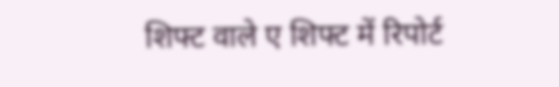शिफ्ट वाले ए शिफ्ट में रिपोर्ट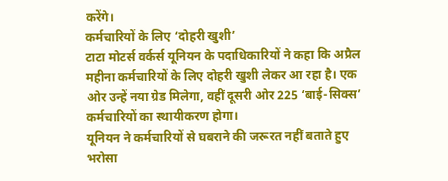करेंगे।
कर्मचारियों के लिए ‘दोहरी खुशी’
टाटा मोटर्स वर्कर्स यूनियन के पदाधिकारियों ने कहा कि अप्रैल महीना कर्मचारियों के लिए दोहरी खुशी लेकर आ रहा है। एक ओर उन्हें नया ग्रेड मिलेगा, वहीं दूसरी ओर 225 ‘बाई-सिक्स’ कर्मचारियों का स्थायीकरण होगा।
यूनियन ने कर्मचारियों से घबराने की जरूरत नहीं बताते हुए भरोसा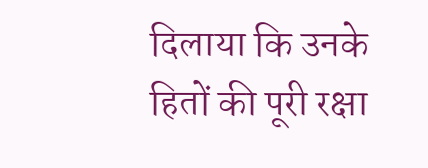दिलाया कि उनके हितों की पूरी रक्षा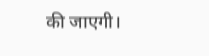की जाएगी।